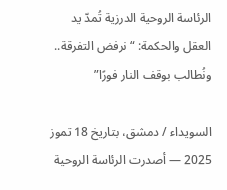الرئاسة الروحية الدرزية تُمدّ يد العقل والحكمة: “نرفض التفرقة.. ونُطالب بوقف النار فورًا”

السويداء / دمشق، بتاريخ 18 تموز 2025 — أصدرت الرئاسة الروحية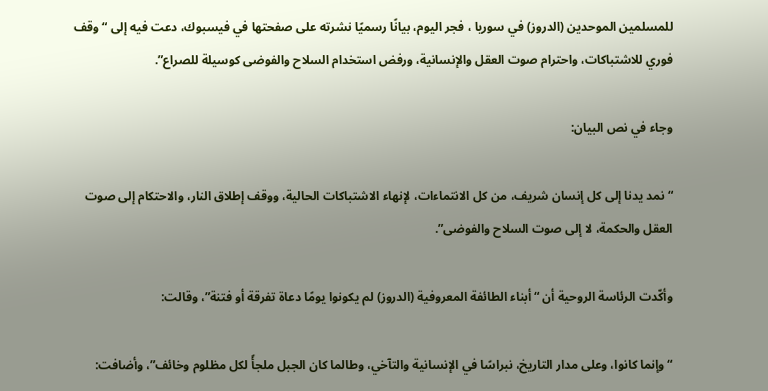للمسلمين الموحدين (الدروز) في سوريا ، فجر اليوم، بيانًا رسميًا نشرته على صفحتها في فيسبوك، دعت فيه إلى “وقف فوري للاشتباكات، واحترام صوت العقل والإنسانية، ورفض استخدام السلاح والفوضى كوسيلة للصراع”.

وجاء في نص البيان:

“نمد يدنا إلى كل إنسان شريف، من كل الانتماءات، لإنهاء الاشتباكات الحالية، ووقف إطلاق النار، والاحتكام إلى صوت العقل والحكمة، لا إلى صوت السلاح والفوضى”.

وأكّدت الرئاسة الروحية أن “أبناء الطائفة المعروفية (الدروز) لم يكونوا يومًا دعاة تفرقة أو فتنة”، وقالت:

“وإنما كانوا، وعلى مدار التاريخ، نبراسًا في الإنسانية والتآخي، وطالما كان الجبل ملجأً لكل مظلوم وخائف”، وأضافت: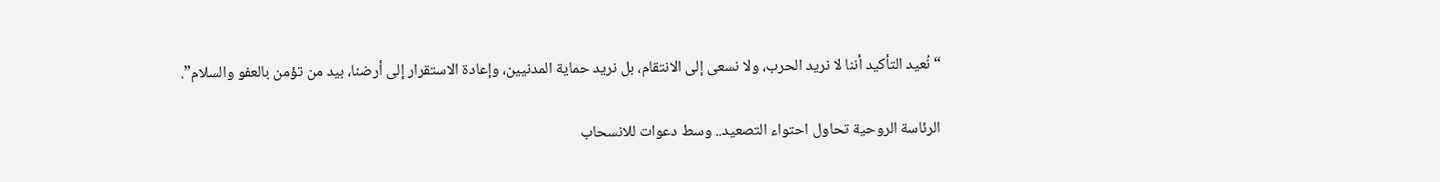“نُعيد التأكيد أننا لا نريد الحرب، ولا نسعى إلى الانتقام، بل نريد حماية المدنيين، وإعادة الاستقرار إلى أرضنا، بيد من تؤمن بالعفو والسلام”.

الرئاسة الروحية تحاول احتواء التصعيد.. وسط دعوات للانسحاب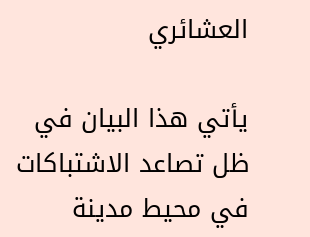العشائري

يأتي هذا البيان في ظل تصاعد الاشتباكات في محيط مدينة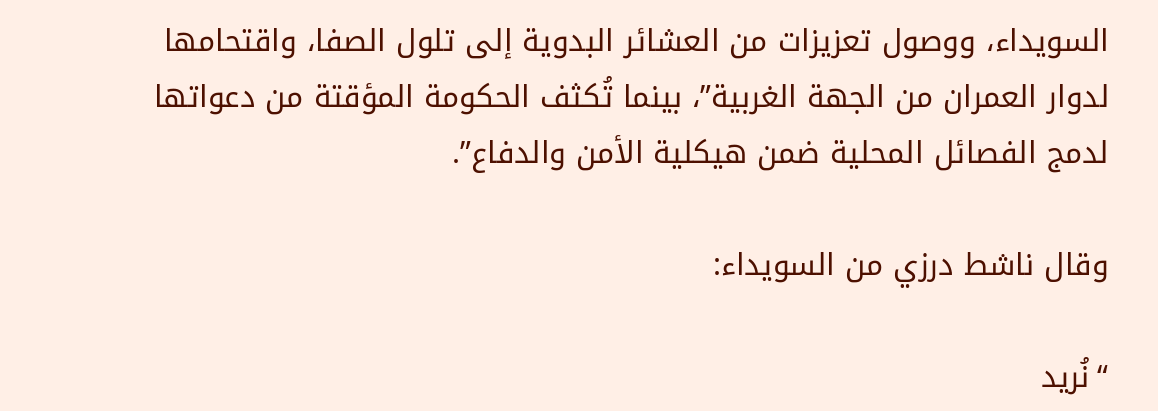السويداء، ووصول تعزيزات من العشائر البدوية إلى تلول الصفا، واقتحامها لدوار العمران من الجهة الغربية”، بينما تُكثف الحكومة المؤقتة من دعواتها لدمج الفصائل المحلية ضمن هيكلية الأمن والدفاع”.

وقال ناشط درزي من السويداء:

“نُريد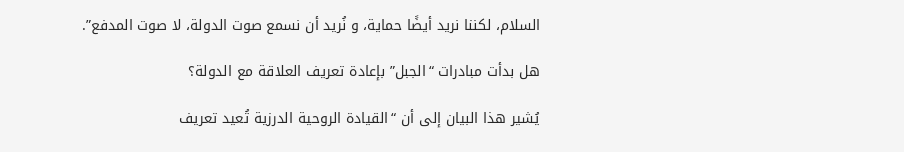السلام، لكننا نريد أيضًا حماية، و نُريد أن نسمع صوت الدولة، لا صوت المدفع”.

هل بدأت مبادرات “الجبل” بإعادة تعريف العلاقة مع الدولة؟

يُشير هذا البيان إلى أن “القيادة الروحية الدرزية تُعيد تعريف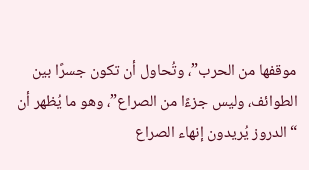موقفها من الحرب”، وتُحاول أن تكون جسرًا بين الطوائف، وليس جزءًا من الصراع”، وهو ما يُظهر أن “الدروز يُريدون إنهاء الصراع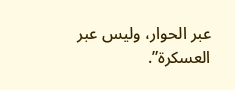عبر الحوار، وليس عبر العسكرة”.